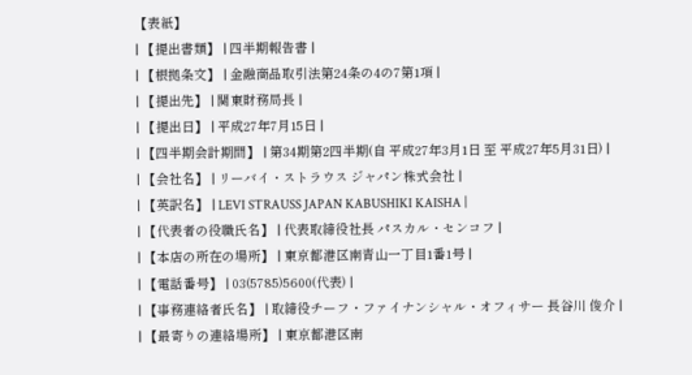【表紙】
| 【提出書類】 | 四半期報告書 |
| 【根拠条文】 | 金融商品取引法第24条の4の7第1項 |
| 【提出先】 | 関東財務局長 |
| 【提出日】 | 平成27年7月15日 |
| 【四半期会計期間】 | 第34期第2四半期(自 平成27年3月1日 至 平成27年5月31日) |
| 【会社名】 | リーバイ・ストラウス ジャパン株式会社 |
| 【英訳名】 | LEVI STRAUSS JAPAN KABUSHIKI KAISHA |
| 【代表者の役職氏名】 | 代表取締役社長 パスカル・センコフ |
| 【本店の所在の場所】 | 東京都港区南青山一丁目1番1号 |
| 【電話番号】 | 03(5785)5600(代表) |
| 【事務連絡者氏名】 | 取締役チーフ・ファイナンシャル・オフィサー 長谷川 俊介 |
| 【最寄りの連絡場所】 | 東京都港区南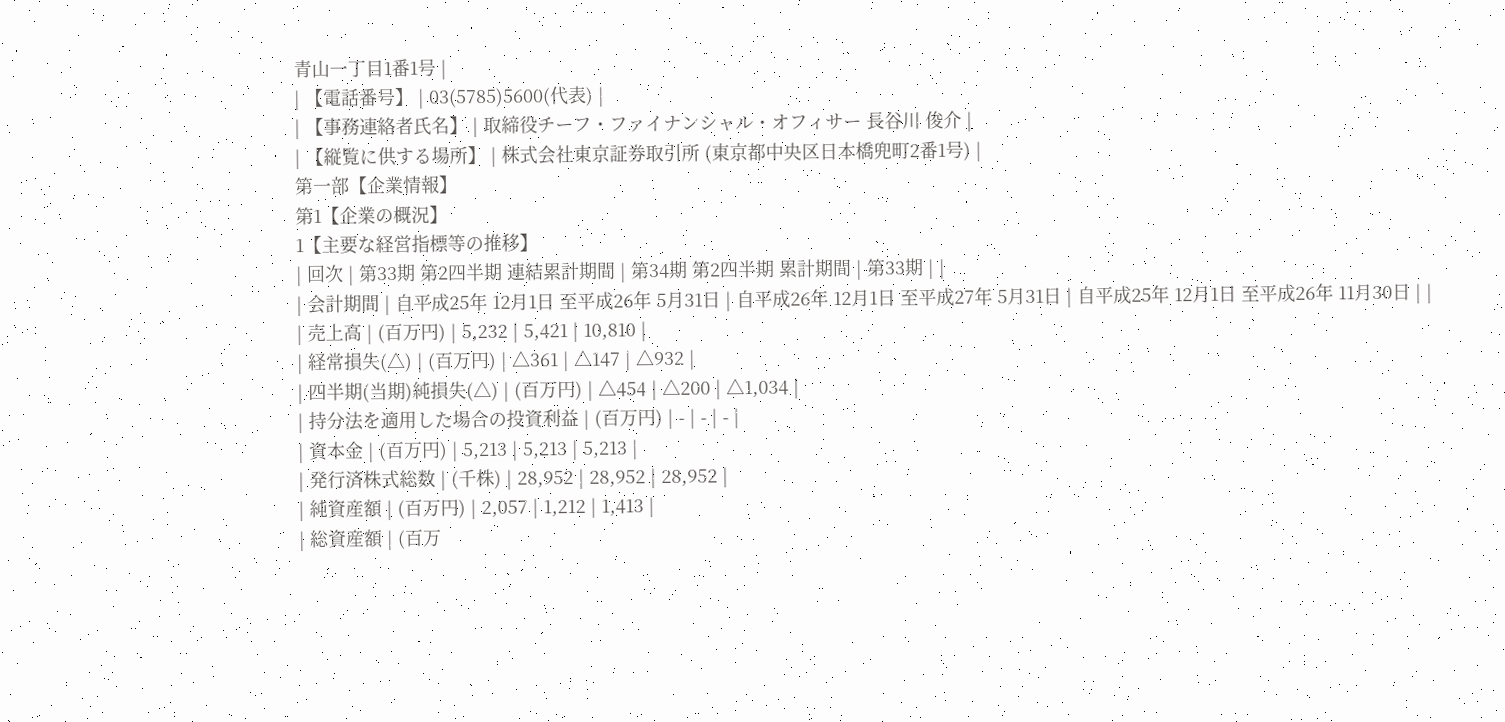青山一丁目1番1号 |
| 【電話番号】 | 03(5785)5600(代表) |
| 【事務連絡者氏名】 | 取締役チーフ・ファイナンシャル・オフィサー 長谷川 俊介 |
| 【縦覧に供する場所】 | 株式会社東京証券取引所 (東京都中央区日本橋兜町2番1号) |
第一部【企業情報】
第1【企業の概況】
1【主要な経営指標等の推移】
| 回次 | 第33期 第2四半期 連結累計期間 | 第34期 第2四半期 累計期間 | 第33期 | |
| 会計期間 | 自平成25年 12月1日 至平成26年 5月31日 | 自平成26年 12月1日 至平成27年 5月31日 | 自平成25年 12月1日 至平成26年 11月30日 | |
| 売上高 | (百万円) | 5,232 | 5,421 | 10,810 |
| 経常損失(△) | (百万円) | △361 | △147 | △932 |
| 四半期(当期)純損失(△) | (百万円) | △454 | △200 | △1,034 |
| 持分法を適用した場合の投資利益 | (百万円) | - | - | - |
| 資本金 | (百万円) | 5,213 | 5,213 | 5,213 |
| 発行済株式総数 | (千株) | 28,952 | 28,952 | 28,952 |
| 純資産額 | (百万円) | 2,057 | 1,212 | 1,413 |
| 総資産額 | (百万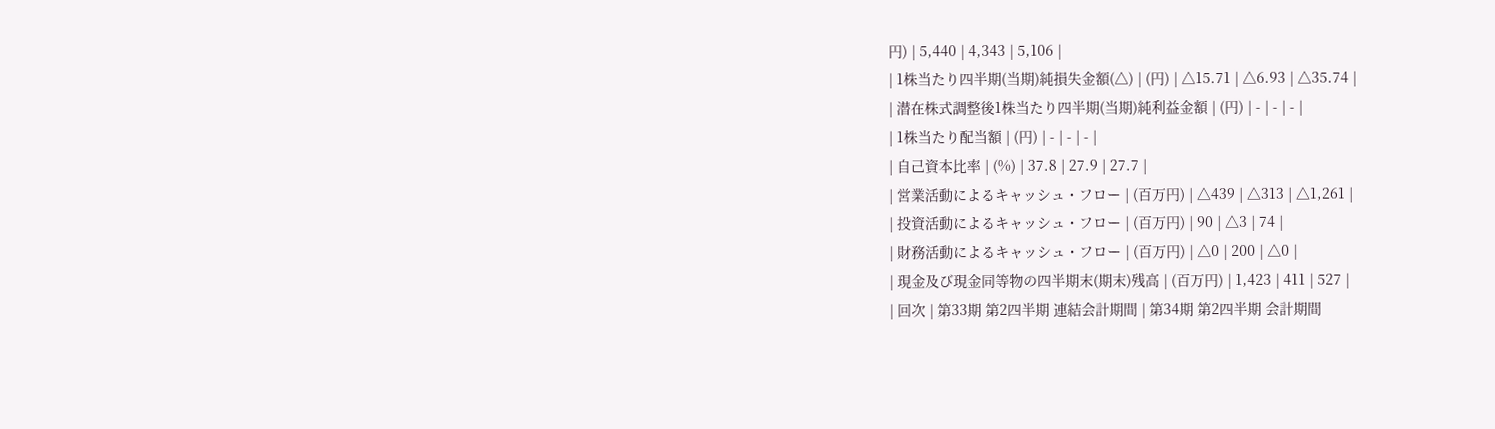円) | 5,440 | 4,343 | 5,106 |
| 1株当たり四半期(当期)純損失金額(△) | (円) | △15.71 | △6.93 | △35.74 |
| 潜在株式調整後1株当たり四半期(当期)純利益金額 | (円) | - | - | - |
| 1株当たり配当額 | (円) | - | - | - |
| 自己資本比率 | (%) | 37.8 | 27.9 | 27.7 |
| 営業活動によるキャッシュ・フロー | (百万円) | △439 | △313 | △1,261 |
| 投資活動によるキャッシュ・フロー | (百万円) | 90 | △3 | 74 |
| 財務活動によるキャッシュ・フロー | (百万円) | △0 | 200 | △0 |
| 現金及び現金同等物の四半期末(期末)残高 | (百万円) | 1,423 | 411 | 527 |
| 回次 | 第33期 第2四半期 連結会計期間 | 第34期 第2四半期 会計期間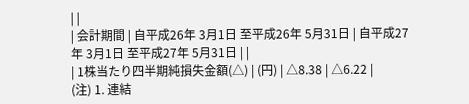| |
| 会計期間 | 自平成26年 3月1日 至平成26年 5月31日 | 自平成27年 3月1日 至平成27年 5月31日 | |
| 1株当たり四半期純損失金額(△) | (円) | △8.38 | △6.22 |
(注) 1. 連結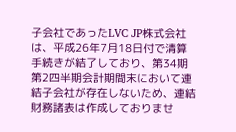子会社であったLVC JP株式会社は、平成26年7月18日付で清算手続きが結了しており、第34期第2四半期会計期間末において連結子会社が存在しないため、連結財務諸表は作成しておりませ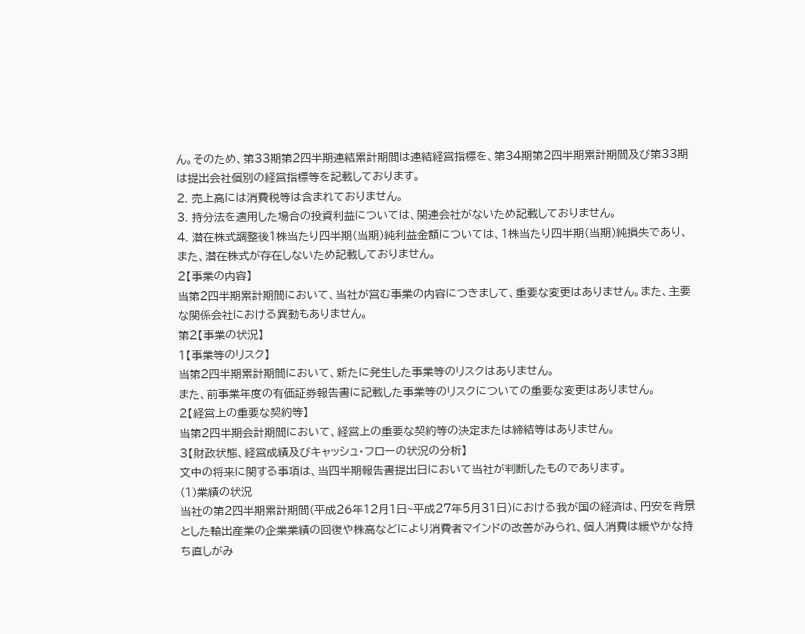ん。そのため、第33期第2四半期連結累計期間は連結経営指標を、第34期第2四半期累計期間及び第33期は提出会社個別の経営指標等を記載しております。
2. 売上高には消費税等は含まれておりません。
3. 持分法を適用した場合の投資利益については、関連会社がないため記載しておりません。
4. 潜在株式調整後1株当たり四半期(当期)純利益金額については、1株当たり四半期(当期)純損失であり、また、潜在株式が存在しないため記載しておりません。
2【事業の内容】
当第2四半期累計期間において、当社が営む事業の内容につきまして、重要な変更はありません。また、主要な関係会社における異動もありません。
第2【事業の状況】
1【事業等のリスク】
当第2四半期累計期間において、新たに発生した事業等のリスクはありません。
また、前事業年度の有価証券報告書に記載した事業等のリスクについての重要な変更はありません。
2【経営上の重要な契約等】
当第2四半期会計期間において、経営上の重要な契約等の決定または締結等はありません。
3【財政状態、経営成績及びキャッシュ・フローの状況の分析】
文中の将来に関する事項は、当四半期報告書提出日において当社が判断したものであります。
(1)業績の状況
当社の第2四半期累計期間(平成26年12月1日~平成27年5月31日)における我が国の経済は、円安を背景とした輸出産業の企業業績の回復や株高などにより消費者マインドの改善がみられ、個人消費は緩やかな持ち直しがみ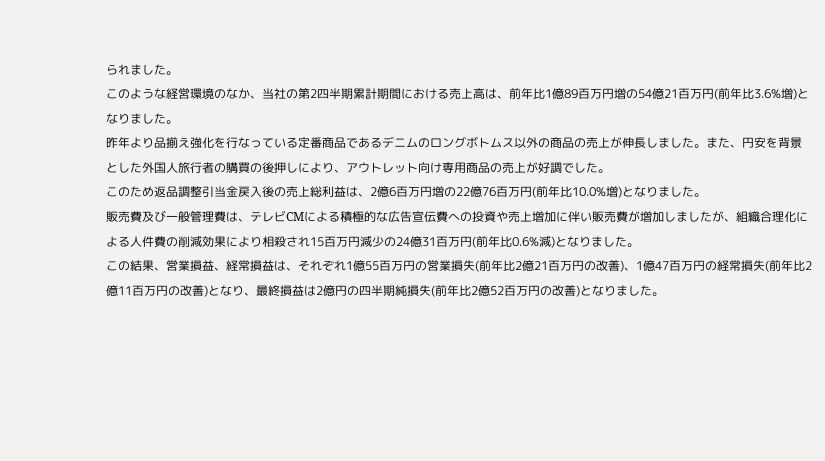られました。
このような経営環境のなか、当社の第2四半期累計期間における売上高は、前年比1億89百万円増の54億21百万円(前年比3.6%増)となりました。
昨年より品揃え強化を行なっている定番商品であるデニムのロングボトムス以外の商品の売上が伸長しました。また、円安を背景とした外国人旅行者の購買の後押しにより、アウトレット向け専用商品の売上が好調でした。
このため返品調整引当金戻入後の売上総利益は、2億6百万円増の22億76百万円(前年比10.0%増)となりました。
販売費及び一般管理費は、テレビCMによる積極的な広告宣伝費への投資や売上増加に伴い販売費が増加しましたが、組織合理化による人件費の削減効果により相殺され15百万円減少の24億31百万円(前年比0.6%減)となりました。
この結果、営業損益、経常損益は、それぞれ1億55百万円の営業損失(前年比2億21百万円の改善)、1億47百万円の経常損失(前年比2億11百万円の改善)となり、最終損益は2億円の四半期純損失(前年比2億52百万円の改善)となりました。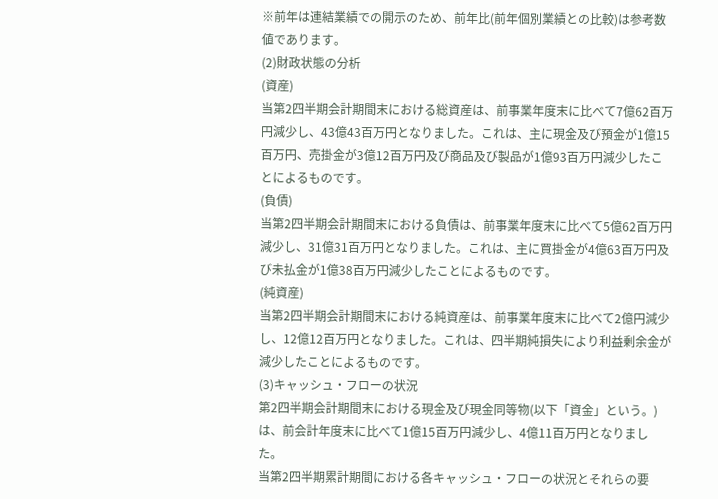※前年は連結業績での開示のため、前年比(前年個別業績との比較)は参考数値であります。
(2)財政状態の分析
(資産)
当第2四半期会計期間末における総資産は、前事業年度末に比べて7億62百万円減少し、43億43百万円となりました。これは、主に現金及び預金が1億15百万円、売掛金が3億12百万円及び商品及び製品が1億93百万円減少したことによるものです。
(負債)
当第2四半期会計期間末における負債は、前事業年度末に比べて5億62百万円減少し、31億31百万円となりました。これは、主に買掛金が4億63百万円及び未払金が1億38百万円減少したことによるものです。
(純資産)
当第2四半期会計期間末における純資産は、前事業年度末に比べて2億円減少し、12億12百万円となりました。これは、四半期純損失により利益剰余金が減少したことによるものです。
(3)キャッシュ・フローの状況
第2四半期会計期間末における現金及び現金同等物(以下「資金」という。)は、前会計年度末に比べて1億15百万円減少し、4億11百万円となりました。
当第2四半期累計期間における各キャッシュ・フローの状況とそれらの要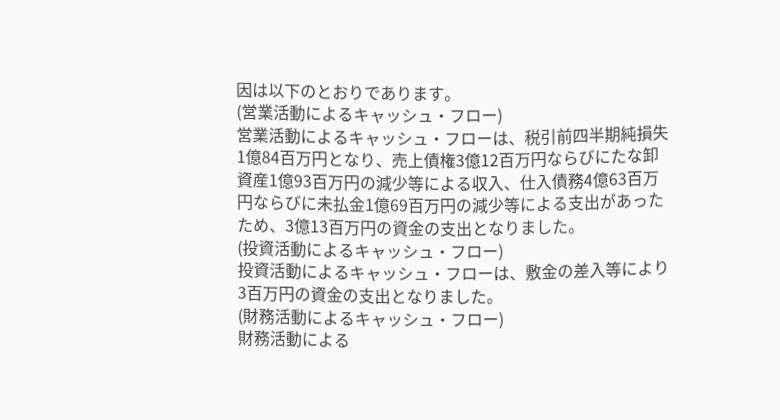因は以下のとおりであります。
(営業活動によるキャッシュ・フロー)
営業活動によるキャッシュ・フローは、税引前四半期純損失1億84百万円となり、売上債権3億12百万円ならびにたな卸資産1億93百万円の減少等による収入、仕入債務4億63百万円ならびに未払金1億69百万円の減少等による支出があったため、3億13百万円の資金の支出となりました。
(投資活動によるキャッシュ・フロー)
投資活動によるキャッシュ・フローは、敷金の差入等により3百万円の資金の支出となりました。
(財務活動によるキャッシュ・フロー)
財務活動による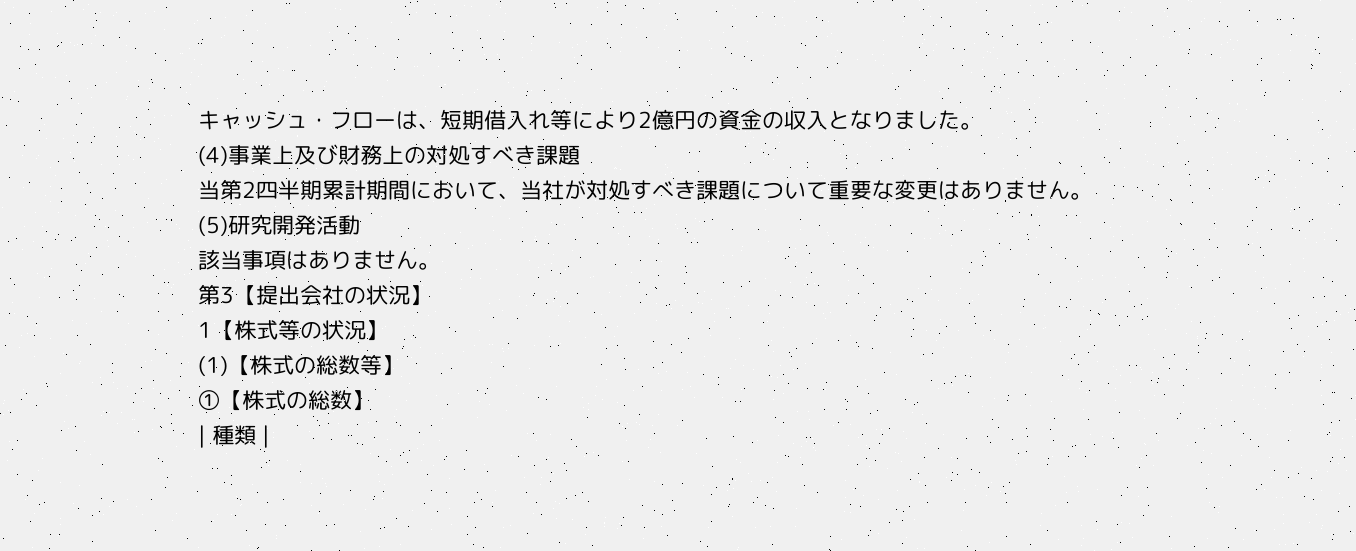キャッシュ・フローは、短期借入れ等により2億円の資金の収入となりました。
(4)事業上及び財務上の対処すべき課題
当第2四半期累計期間において、当社が対処すべき課題について重要な変更はありません。
(5)研究開発活動
該当事項はありません。
第3【提出会社の状況】
1【株式等の状況】
(1)【株式の総数等】
①【株式の総数】
| 種類 |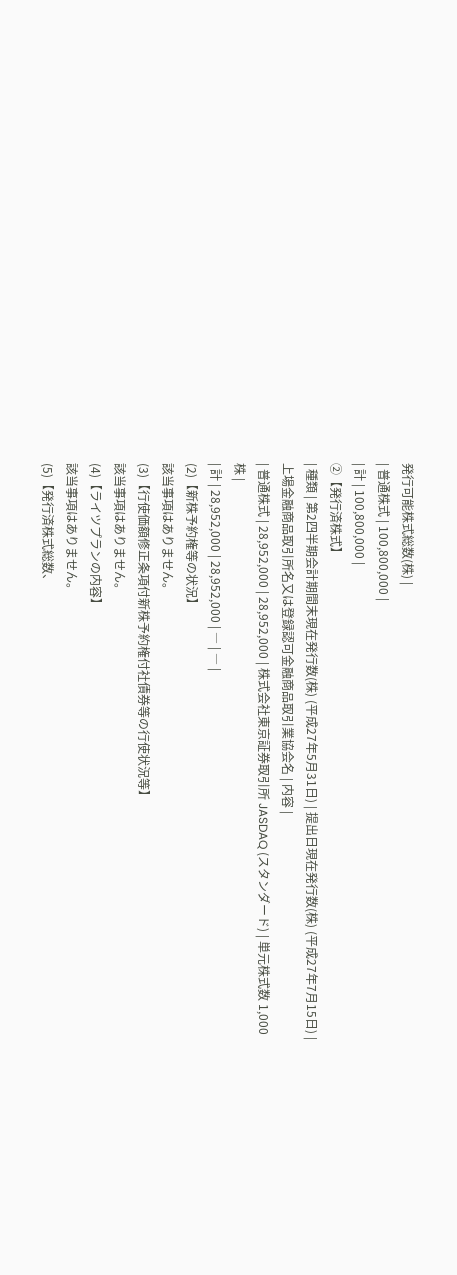発行可能株式総数(株) |
| 普通株式 | 100,800,000 |
| 計 | 100,800,000 |
②【発行済株式】
| 種類 | 第2四半期会計期間末現在発行数(株) (平成27年5月31日) | 提出日現在発行数(株) (平成27年7月15日) | 上場金融商品取引所名又は登録認可金融商品取引業協会名 | 内容 |
| 普通株式 | 28,952,000 | 28,952,000 | 株式会社東京証券取引所 JASDAQ (スタンダード) | 単元株式数 1,000株 |
| 計 | 28,952,000 | 28,952,000 | ― | ― |
(2)【新株予約権等の状況】
該当事項はありません。
(3)【行使価額修正条項付新株予約権付社債券等の行使状況等】
該当事項はありません。
(4)【ライツプランの内容】
該当事項はありません。
(5)【発行済株式総数、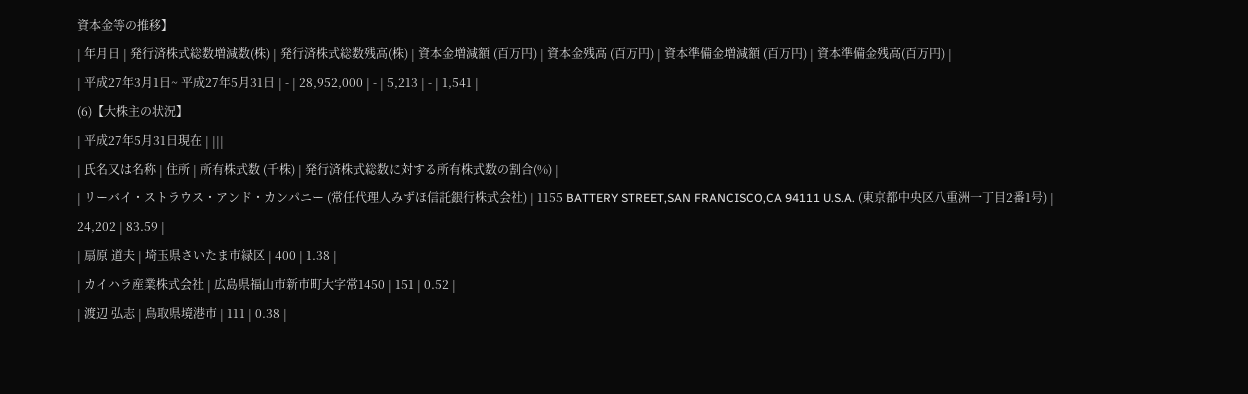資本金等の推移】
| 年月日 | 発行済株式総数増減数(株) | 発行済株式総数残高(株) | 資本金増減額 (百万円) | 資本金残高 (百万円) | 資本準備金増減額 (百万円) | 資本準備金残高(百万円) |
| 平成27年3月1日~ 平成27年5月31日 | - | 28,952,000 | - | 5,213 | - | 1,541 |
(6)【大株主の状況】
| 平成27年5月31日現在 | |||
| 氏名又は名称 | 住所 | 所有株式数 (千株) | 発行済株式総数に対する所有株式数の割合(%) |
| リーバイ・ストラウス・アンド・カンパニー (常任代理人みずほ信託銀行株式会社) | 1155 BATTERY STREET,SAN FRANCISCO,CA 94111 U.S.A. (東京都中央区八重洲一丁目2番1号) | 24,202 | 83.59 |
| 扇原 道夫 | 埼玉県さいたま市緑区 | 400 | 1.38 |
| カイハラ産業株式会社 | 広島県福山市新市町大字常1450 | 151 | 0.52 |
| 渡辺 弘志 | 鳥取県境港市 | 111 | 0.38 |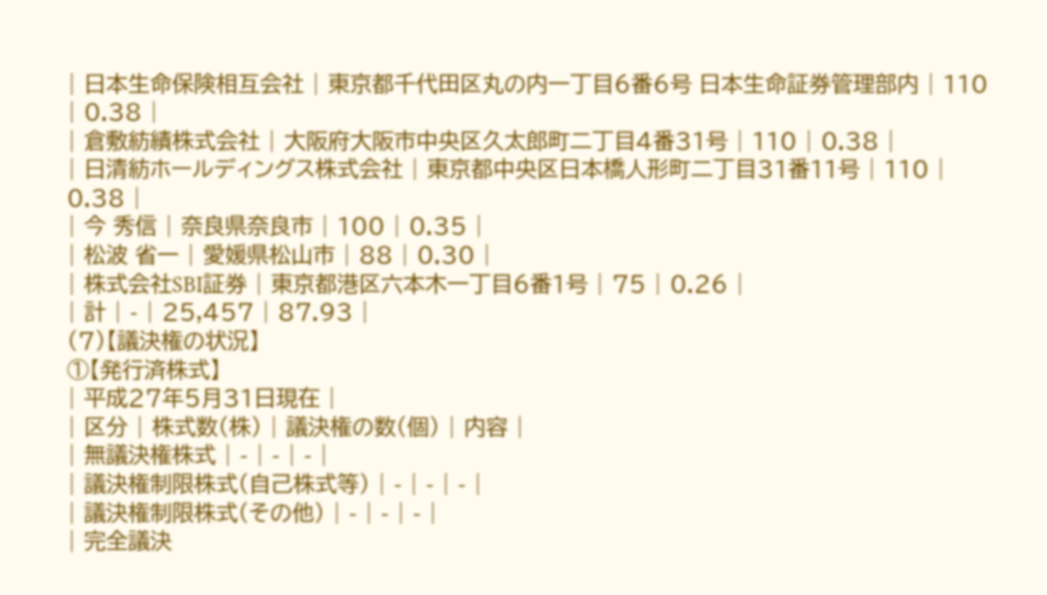| 日本生命保険相互会社 | 東京都千代田区丸の内一丁目6番6号 日本生命証券管理部内 | 110 | 0.38 |
| 倉敷紡績株式会社 | 大阪府大阪市中央区久太郎町二丁目4番31号 | 110 | 0.38 |
| 日清紡ホールディングス株式会社 | 東京都中央区日本橋人形町二丁目31番11号 | 110 | 0.38 |
| 今 秀信 | 奈良県奈良市 | 100 | 0.35 |
| 松波 省一 | 愛媛県松山市 | 88 | 0.30 |
| 株式会社SBI証券 | 東京都港区六本木一丁目6番1号 | 75 | 0.26 |
| 計 | - | 25,457 | 87.93 |
(7)【議決権の状況】
①【発行済株式】
| 平成27年5月31日現在 |
| 区分 | 株式数(株) | 議決権の数(個) | 内容 |
| 無議決権株式 | - | - | - |
| 議決権制限株式(自己株式等) | - | - | - |
| 議決権制限株式(その他) | - | - | - |
| 完全議決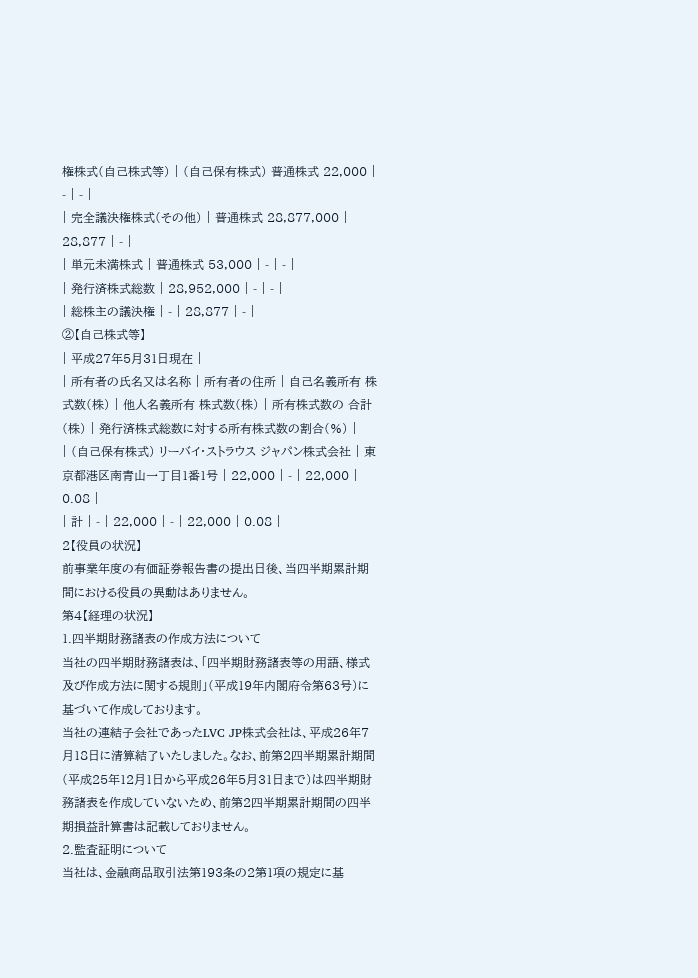権株式(自己株式等) | (自己保有株式) 普通株式 22,000 | - | - |
| 完全議決権株式(その他) | 普通株式 28,877,000 | 28,877 | - |
| 単元未満株式 | 普通株式 53,000 | - | - |
| 発行済株式総数 | 28,952,000 | - | - |
| 総株主の議決権 | - | 28,877 | - |
②【自己株式等】
| 平成27年5月31日現在 |
| 所有者の氏名又は名称 | 所有者の住所 | 自己名義所有 株式数(株) | 他人名義所有 株式数(株) | 所有株式数の 合計(株) | 発行済株式総数に対する所有株式数の割合(%) |
| (自己保有株式) リーバイ・ストラウス ジャパン株式会社 | 東京都港区南青山一丁目1番1号 | 22,000 | - | 22,000 | 0.08 |
| 計 | - | 22,000 | - | 22,000 | 0.08 |
2【役員の状況】
前事業年度の有価証券報告書の提出日後、当四半期累計期間における役員の異動はありません。
第4【経理の状況】
1.四半期財務諸表の作成方法について
当社の四半期財務諸表は、「四半期財務諸表等の用語、様式及び作成方法に関する規則」(平成19年内閣府令第63号)に基づいて作成しております。
当社の連結子会社であったLVC JP株式会社は、平成26年7月18日に清算結了いたしました。なお、前第2四半期累計期間(平成25年12月1日から平成26年5月31日まで)は四半期財務諸表を作成していないため、前第2四半期累計期間の四半期損益計算書は記載しておりません。
2.監査証明について
当社は、金融商品取引法第193条の2第1項の規定に基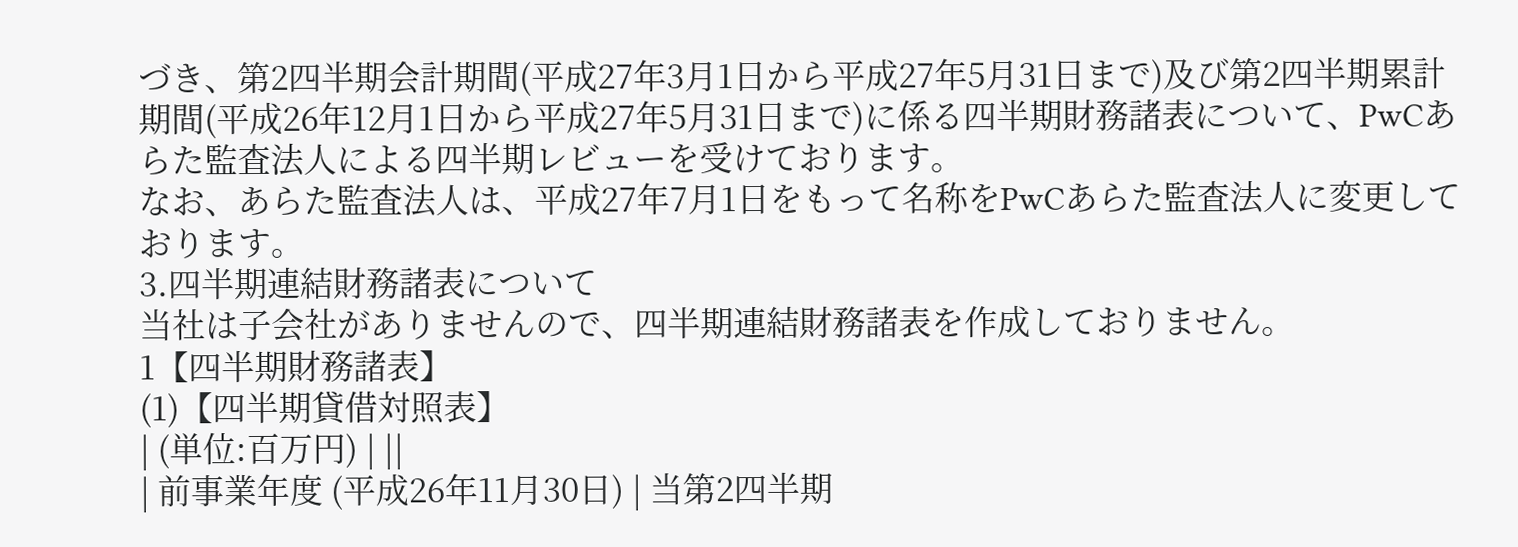づき、第2四半期会計期間(平成27年3月1日から平成27年5月31日まで)及び第2四半期累計期間(平成26年12月1日から平成27年5月31日まで)に係る四半期財務諸表について、PwCあらた監査法人による四半期レビューを受けております。
なお、あらた監査法人は、平成27年7月1日をもって名称をPwCあらた監査法人に変更しております。
3.四半期連結財務諸表について
当社は子会社がありませんので、四半期連結財務諸表を作成しておりません。
1【四半期財務諸表】
(1)【四半期貸借対照表】
| (単位:百万円) | ||
| 前事業年度 (平成26年11月30日) | 当第2四半期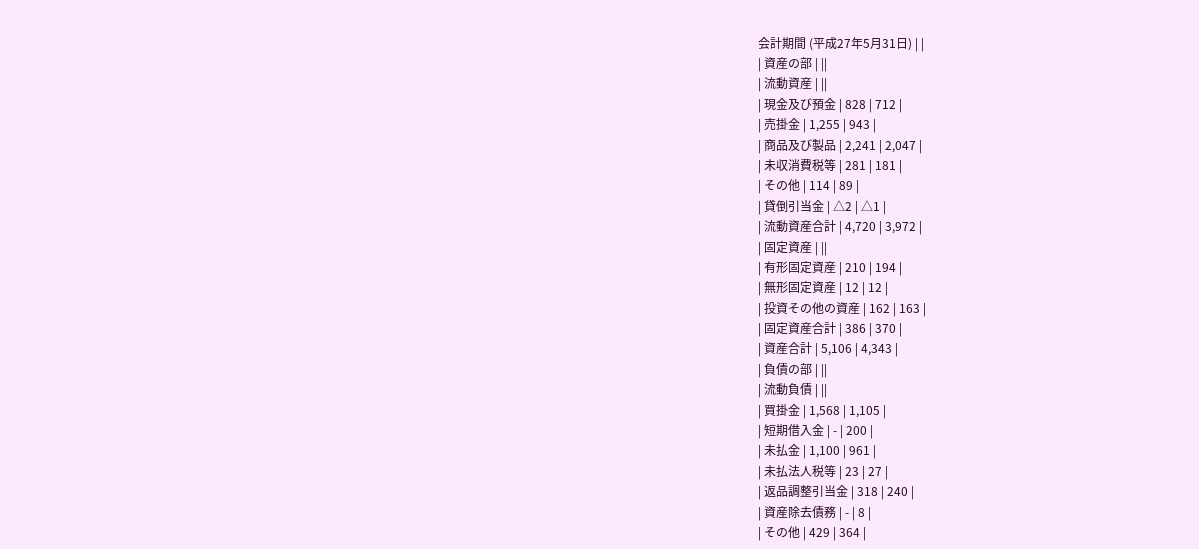会計期間 (平成27年5月31日) | |
| 資産の部 | ||
| 流動資産 | ||
| 現金及び預金 | 828 | 712 |
| 売掛金 | 1,255 | 943 |
| 商品及び製品 | 2,241 | 2,047 |
| 未収消費税等 | 281 | 181 |
| その他 | 114 | 89 |
| 貸倒引当金 | △2 | △1 |
| 流動資産合計 | 4,720 | 3,972 |
| 固定資産 | ||
| 有形固定資産 | 210 | 194 |
| 無形固定資産 | 12 | 12 |
| 投資その他の資産 | 162 | 163 |
| 固定資産合計 | 386 | 370 |
| 資産合計 | 5,106 | 4,343 |
| 負債の部 | ||
| 流動負債 | ||
| 買掛金 | 1,568 | 1,105 |
| 短期借入金 | - | 200 |
| 未払金 | 1,100 | 961 |
| 未払法人税等 | 23 | 27 |
| 返品調整引当金 | 318 | 240 |
| 資産除去債務 | - | 8 |
| その他 | 429 | 364 |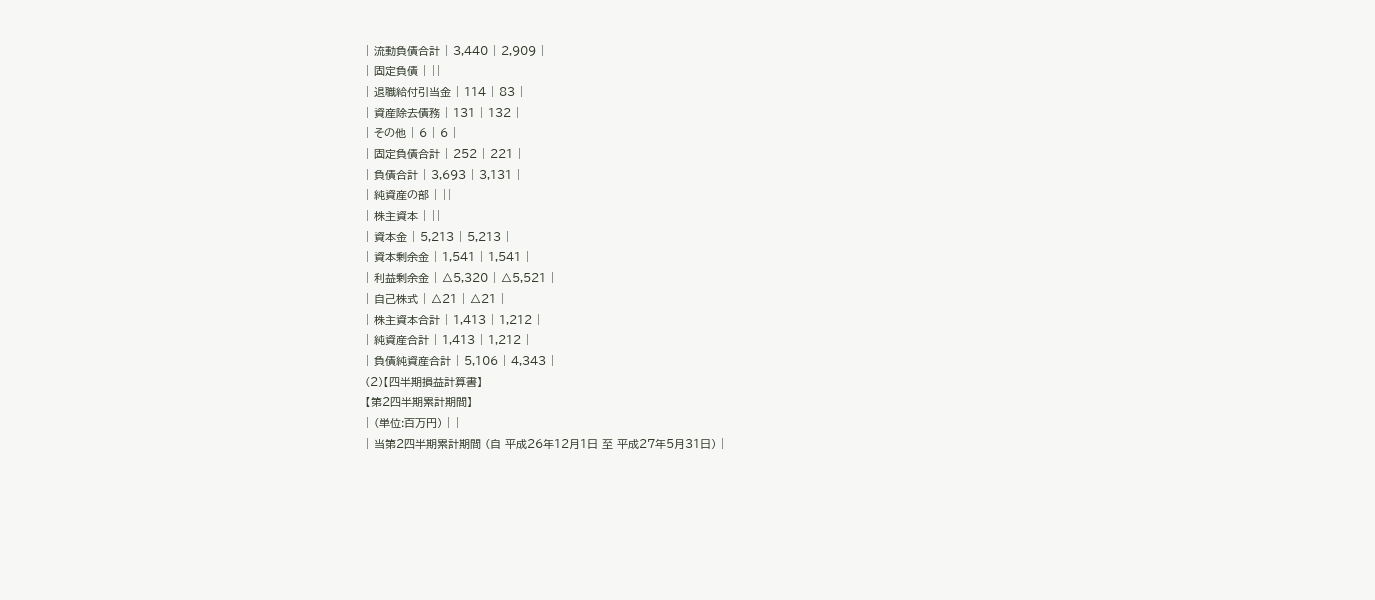| 流動負債合計 | 3,440 | 2,909 |
| 固定負債 | ||
| 退職給付引当金 | 114 | 83 |
| 資産除去債務 | 131 | 132 |
| その他 | 6 | 6 |
| 固定負債合計 | 252 | 221 |
| 負債合計 | 3,693 | 3,131 |
| 純資産の部 | ||
| 株主資本 | ||
| 資本金 | 5,213 | 5,213 |
| 資本剰余金 | 1,541 | 1,541 |
| 利益剰余金 | △5,320 | △5,521 |
| 自己株式 | △21 | △21 |
| 株主資本合計 | 1,413 | 1,212 |
| 純資産合計 | 1,413 | 1,212 |
| 負債純資産合計 | 5,106 | 4,343 |
(2)【四半期損益計算書】
【第2四半期累計期間】
| (単位:百万円) | |
| 当第2四半期累計期間 (自 平成26年12月1日 至 平成27年5月31日) |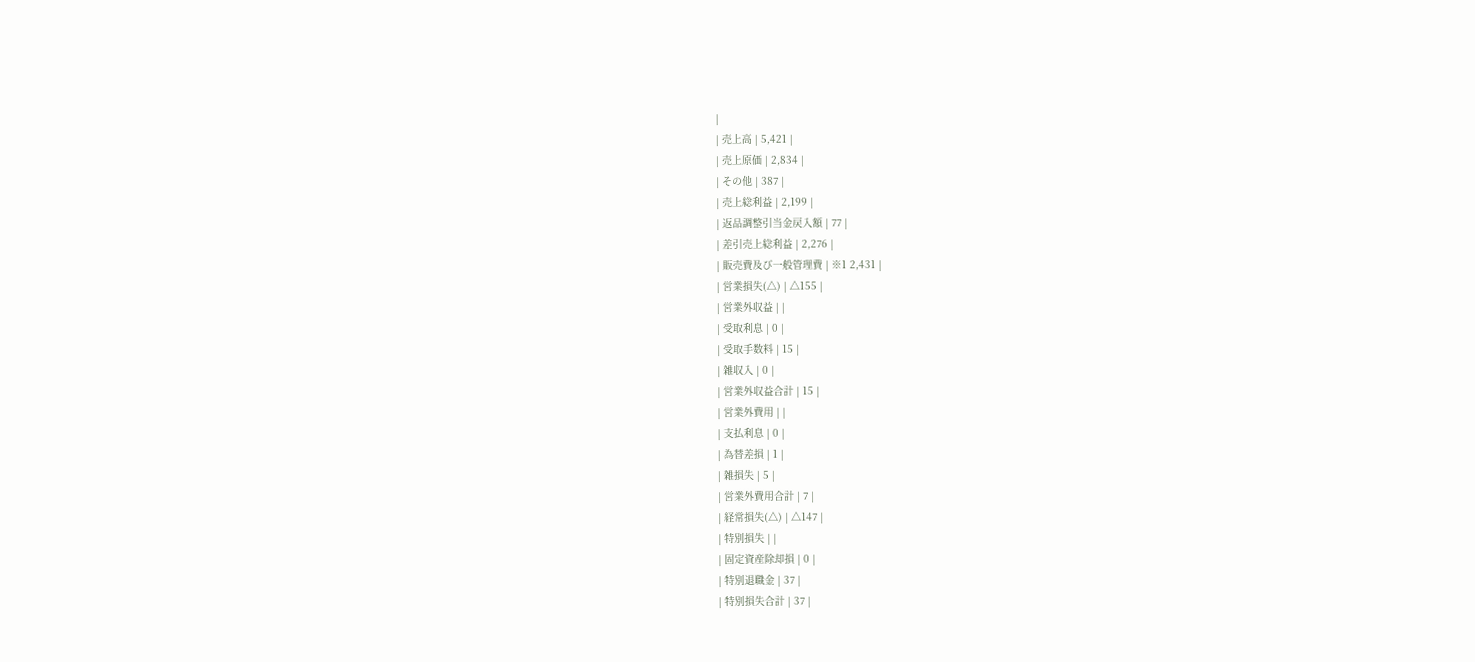|
| 売上高 | 5,421 |
| 売上原価 | 2,834 |
| その他 | 387 |
| 売上総利益 | 2,199 |
| 返品調整引当金戻入額 | 77 |
| 差引売上総利益 | 2,276 |
| 販売費及び一般管理費 | ※1 2,431 |
| 営業損失(△) | △155 |
| 営業外収益 | |
| 受取利息 | 0 |
| 受取手数料 | 15 |
| 雑収入 | 0 |
| 営業外収益合計 | 15 |
| 営業外費用 | |
| 支払利息 | 0 |
| 為替差損 | 1 |
| 雑損失 | 5 |
| 営業外費用合計 | 7 |
| 経常損失(△) | △147 |
| 特別損失 | |
| 固定資産除却損 | 0 |
| 特別退職金 | 37 |
| 特別損失合計 | 37 |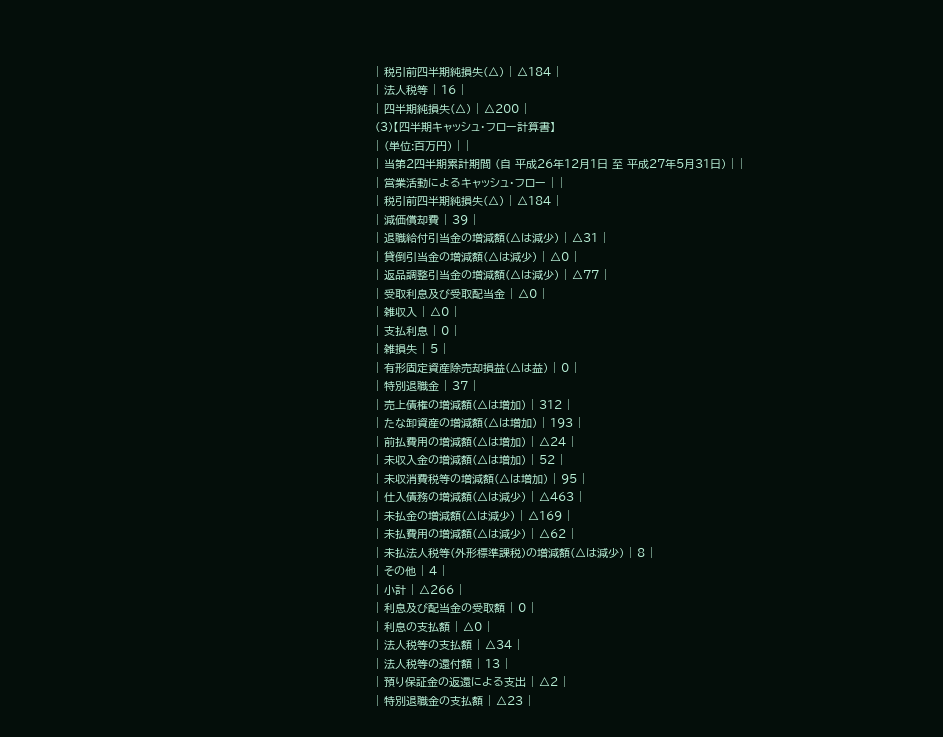| 税引前四半期純損失(△) | △184 |
| 法人税等 | 16 |
| 四半期純損失(△) | △200 |
(3)【四半期キャッシュ・フロー計算書】
| (単位:百万円) | |
| 当第2四半期累計期間 (自 平成26年12月1日 至 平成27年5月31日) | |
| 営業活動によるキャッシュ・フロー | |
| 税引前四半期純損失(△) | △184 |
| 減価償却費 | 39 |
| 退職給付引当金の増減額(△は減少) | △31 |
| 貸倒引当金の増減額(△は減少) | △0 |
| 返品調整引当金の増減額(△は減少) | △77 |
| 受取利息及び受取配当金 | △0 |
| 雑収入 | △0 |
| 支払利息 | 0 |
| 雑損失 | 5 |
| 有形固定資産除売却損益(△は益) | 0 |
| 特別退職金 | 37 |
| 売上債権の増減額(△は増加) | 312 |
| たな卸資産の増減額(△は増加) | 193 |
| 前払費用の増減額(△は増加) | △24 |
| 未収入金の増減額(△は増加) | 52 |
| 未収消費税等の増減額(△は増加) | 95 |
| 仕入債務の増減額(△は減少) | △463 |
| 未払金の増減額(△は減少) | △169 |
| 未払費用の増減額(△は減少) | △62 |
| 未払法人税等(外形標準課税)の増減額(△は減少) | 8 |
| その他 | 4 |
| 小計 | △266 |
| 利息及び配当金の受取額 | 0 |
| 利息の支払額 | △0 |
| 法人税等の支払額 | △34 |
| 法人税等の還付額 | 13 |
| 預り保証金の返還による支出 | △2 |
| 特別退職金の支払額 | △23 |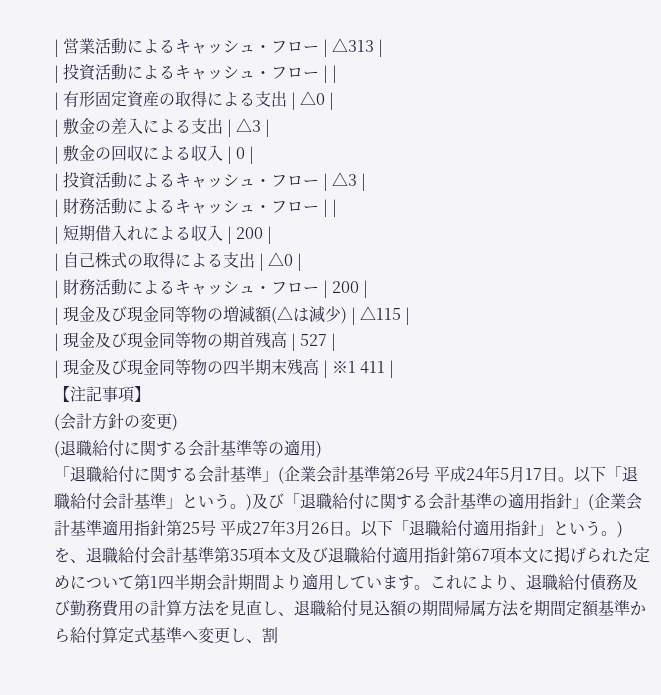| 営業活動によるキャッシュ・フロー | △313 |
| 投資活動によるキャッシュ・フロー | |
| 有形固定資産の取得による支出 | △0 |
| 敷金の差入による支出 | △3 |
| 敷金の回収による収入 | 0 |
| 投資活動によるキャッシュ・フロー | △3 |
| 財務活動によるキャッシュ・フロー | |
| 短期借入れによる収入 | 200 |
| 自己株式の取得による支出 | △0 |
| 財務活動によるキャッシュ・フロー | 200 |
| 現金及び現金同等物の増減額(△は減少) | △115 |
| 現金及び現金同等物の期首残高 | 527 |
| 現金及び現金同等物の四半期末残高 | ※1 411 |
【注記事項】
(会計方針の変更)
(退職給付に関する会計基準等の適用)
「退職給付に関する会計基準」(企業会計基準第26号 平成24年5月17日。以下「退職給付会計基準」という。)及び「退職給付に関する会計基準の適用指針」(企業会計基準適用指針第25号 平成27年3月26日。以下「退職給付適用指針」という。)を、退職給付会計基準第35項本文及び退職給付適用指針第67項本文に掲げられた定めについて第1四半期会計期間より適用しています。これにより、退職給付債務及び勤務費用の計算方法を見直し、退職給付見込額の期間帰属方法を期間定額基準から給付算定式基準へ変更し、割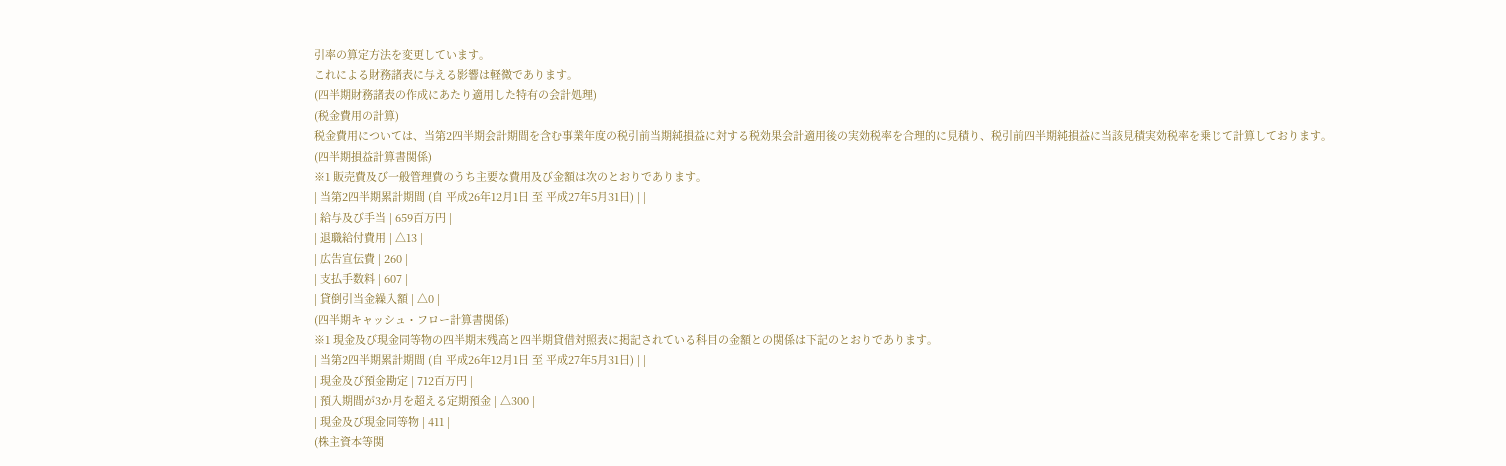引率の算定方法を変更しています。
これによる財務諸表に与える影響は軽微であります。
(四半期財務諸表の作成にあたり適用した特有の会計処理)
(税金費用の計算)
税金費用については、当第2四半期会計期間を含む事業年度の税引前当期純損益に対する税効果会計適用後の実効税率を合理的に見積り、税引前四半期純損益に当該見積実効税率を乗じて計算しております。
(四半期損益計算書関係)
※1 販売費及び一般管理費のうち主要な費用及び金額は次のとおりであります。
| 当第2四半期累計期間 (自 平成26年12月1日 至 平成27年5月31日) | |
| 給与及び手当 | 659百万円 |
| 退職給付費用 | △13 |
| 広告宣伝費 | 260 |
| 支払手数料 | 607 |
| 貸倒引当金繰入額 | △0 |
(四半期キャッシュ・フロー計算書関係)
※1 現金及び現金同等物の四半期末残高と四半期貸借対照表に掲記されている科目の金額との関係は下記のとおりであります。
| 当第2四半期累計期間 (自 平成26年12月1日 至 平成27年5月31日) | |
| 現金及び預金勘定 | 712百万円 |
| 預入期間が3か月を超える定期預金 | △300 |
| 現金及び現金同等物 | 411 |
(株主資本等関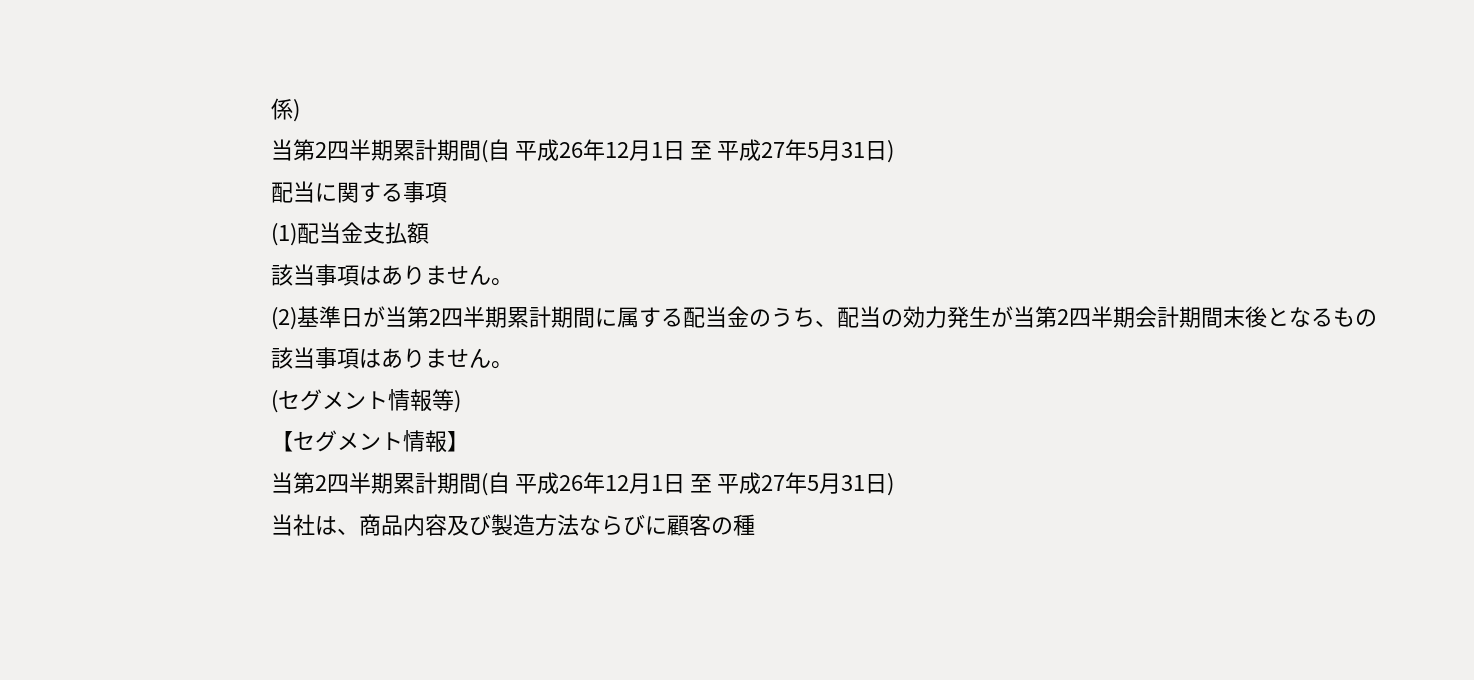係)
当第2四半期累計期間(自 平成26年12月1日 至 平成27年5月31日)
配当に関する事項
(1)配当金支払額
該当事項はありません。
(2)基準日が当第2四半期累計期間に属する配当金のうち、配当の効力発生が当第2四半期会計期間末後となるもの
該当事項はありません。
(セグメント情報等)
【セグメント情報】
当第2四半期累計期間(自 平成26年12月1日 至 平成27年5月31日)
当社は、商品内容及び製造方法ならびに顧客の種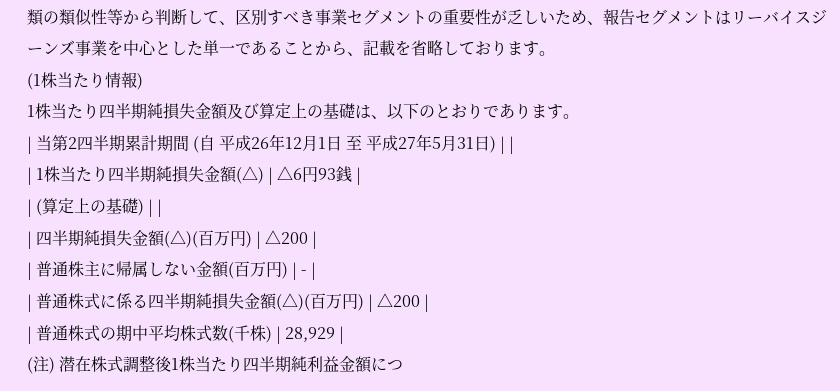類の類似性等から判断して、区別すべき事業セグメントの重要性が乏しいため、報告セグメントはリーバイスジーンズ事業を中心とした単一であることから、記載を省略しております。
(1株当たり情報)
1株当たり四半期純損失金額及び算定上の基礎は、以下のとおりであります。
| 当第2四半期累計期間 (自 平成26年12月1日 至 平成27年5月31日) | |
| 1株当たり四半期純損失金額(△) | △6円93銭 |
| (算定上の基礎) | |
| 四半期純損失金額(△)(百万円) | △200 |
| 普通株主に帰属しない金額(百万円) | - |
| 普通株式に係る四半期純損失金額(△)(百万円) | △200 |
| 普通株式の期中平均株式数(千株) | 28,929 |
(注) 潜在株式調整後1株当たり四半期純利益金額につ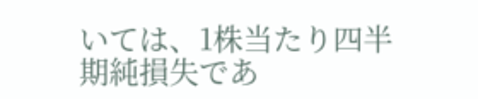いては、1株当たり四半期純損失であ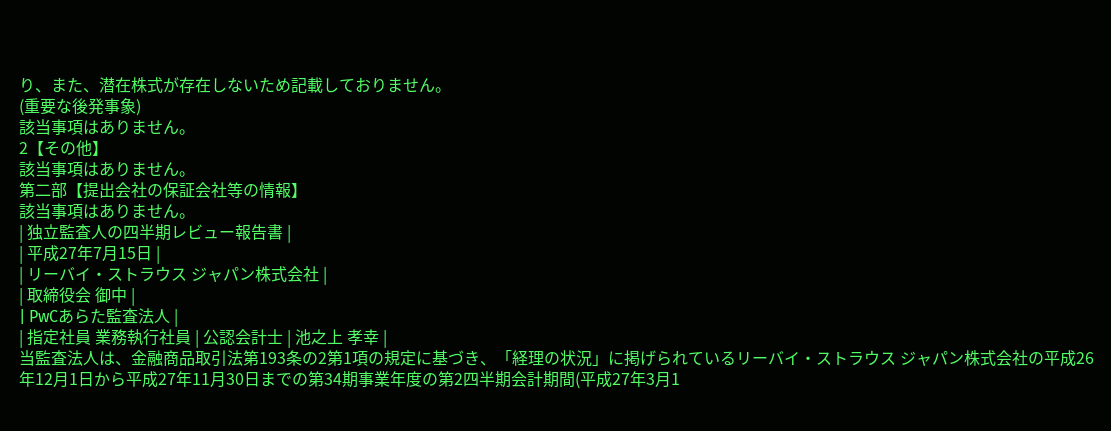り、また、潜在株式が存在しないため記載しておりません。
(重要な後発事象)
該当事項はありません。
2【その他】
該当事項はありません。
第二部【提出会社の保証会社等の情報】
該当事項はありません。
| 独立監査人の四半期レビュー報告書 |
| 平成27年7月15日 |
| リーバイ・ストラウス ジャパン株式会社 |
| 取締役会 御中 |
| PwCあらた監査法人 |
| 指定社員 業務執行社員 | 公認会計士 | 池之上 孝幸 |
当監査法人は、金融商品取引法第193条の2第1項の規定に基づき、「経理の状況」に掲げられているリーバイ・ストラウス ジャパン株式会社の平成26年12月1日から平成27年11月30日までの第34期事業年度の第2四半期会計期間(平成27年3月1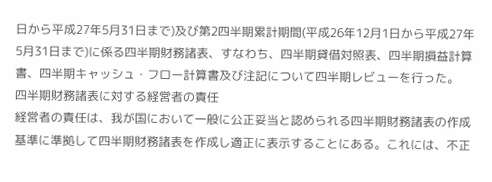日から平成27年5月31日まで)及び第2四半期累計期間(平成26年12月1日から平成27年5月31日まで)に係る四半期財務諸表、すなわち、四半期貸借対照表、四半期損益計算書、四半期キャッシュ・フロー計算書及び注記について四半期レビューを行った。
四半期財務諸表に対する経営者の責任
経営者の責任は、我が国において一般に公正妥当と認められる四半期財務諸表の作成基準に準拠して四半期財務諸表を作成し適正に表示することにある。これには、不正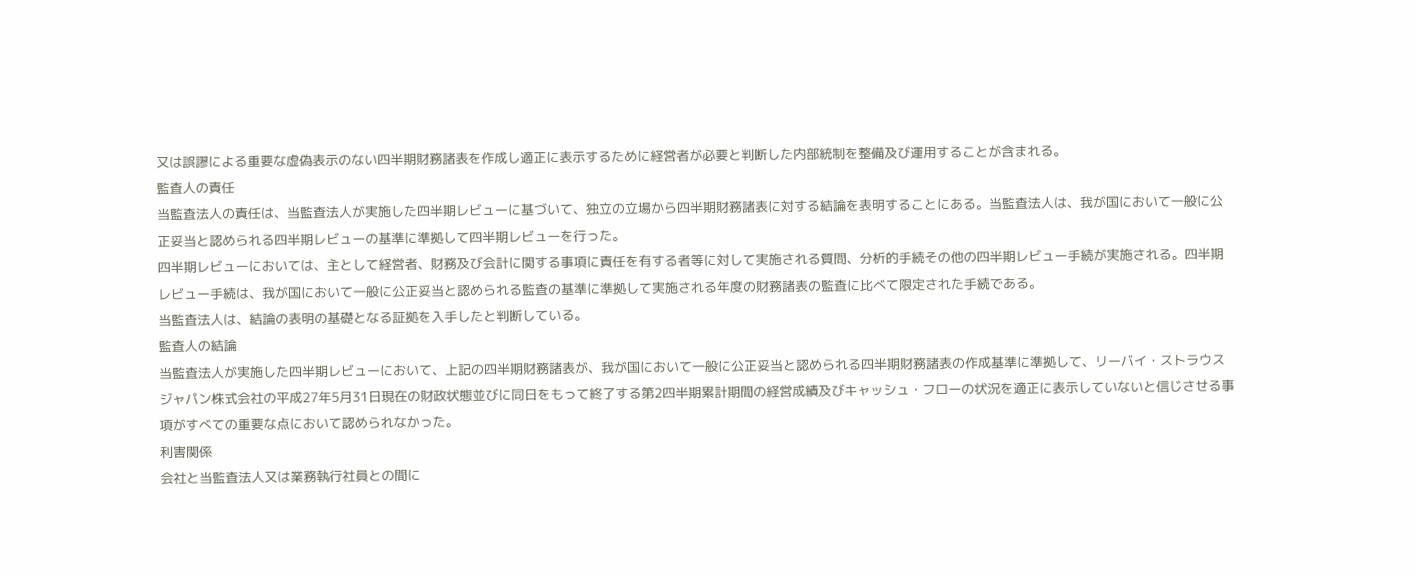又は誤謬による重要な虚偽表示のない四半期財務諸表を作成し適正に表示するために経営者が必要と判断した内部統制を整備及び運用することが含まれる。
監査人の責任
当監査法人の責任は、当監査法人が実施した四半期レビューに基づいて、独立の立場から四半期財務諸表に対する結論を表明することにある。当監査法人は、我が国において一般に公正妥当と認められる四半期レビューの基準に準拠して四半期レビューを行った。
四半期レビューにおいては、主として経営者、財務及び会計に関する事項に責任を有する者等に対して実施される質問、分析的手続その他の四半期レビュー手続が実施される。四半期レビュー手続は、我が国において一般に公正妥当と認められる監査の基準に準拠して実施される年度の財務諸表の監査に比べて限定された手続である。
当監査法人は、結論の表明の基礎となる証拠を入手したと判断している。
監査人の結論
当監査法人が実施した四半期レビューにおいて、上記の四半期財務諸表が、我が国において一般に公正妥当と認められる四半期財務諸表の作成基準に準拠して、リーバイ・ストラウス ジャパン株式会社の平成27年5月31日現在の財政状態並びに同日をもって終了する第2四半期累計期間の経営成績及びキャッシュ・フローの状況を適正に表示していないと信じさせる事項がすべての重要な点において認められなかった。
利害関係
会社と当監査法人又は業務執行社員との間に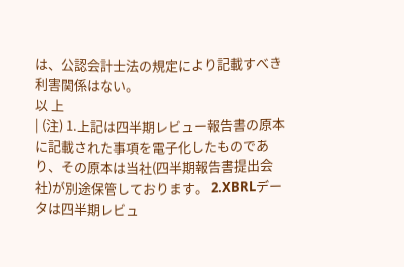は、公認会計士法の規定により記載すべき利害関係はない。
以 上
| (注) 1.上記は四半期レビュー報告書の原本に記載された事項を電子化したものであり、その原本は当社(四半期報告書提出会社)が別途保管しております。 2.XBRLデータは四半期レビュ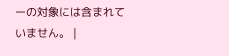ーの対象には含まれていません。 |